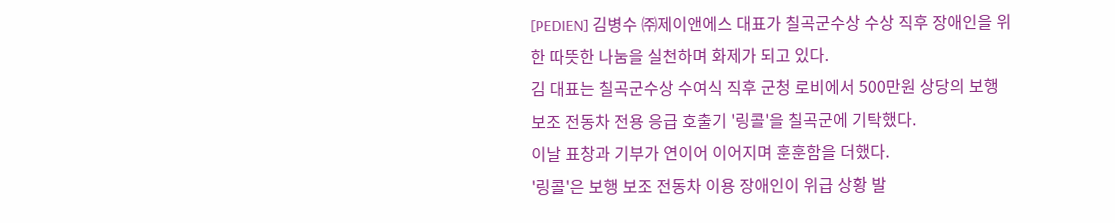[PEDIEN] 김병수 ㈜제이앤에스 대표가 칠곡군수상 수상 직후 장애인을 위한 따뜻한 나눔을 실천하며 화제가 되고 있다.
김 대표는 칠곡군수상 수여식 직후 군청 로비에서 500만원 상당의 보행 보조 전동차 전용 응급 호출기 '링콜'을 칠곡군에 기탁했다.
이날 표창과 기부가 연이어 이어지며 훈훈함을 더했다.
'링콜'은 보행 보조 전동차 이용 장애인이 위급 상황 발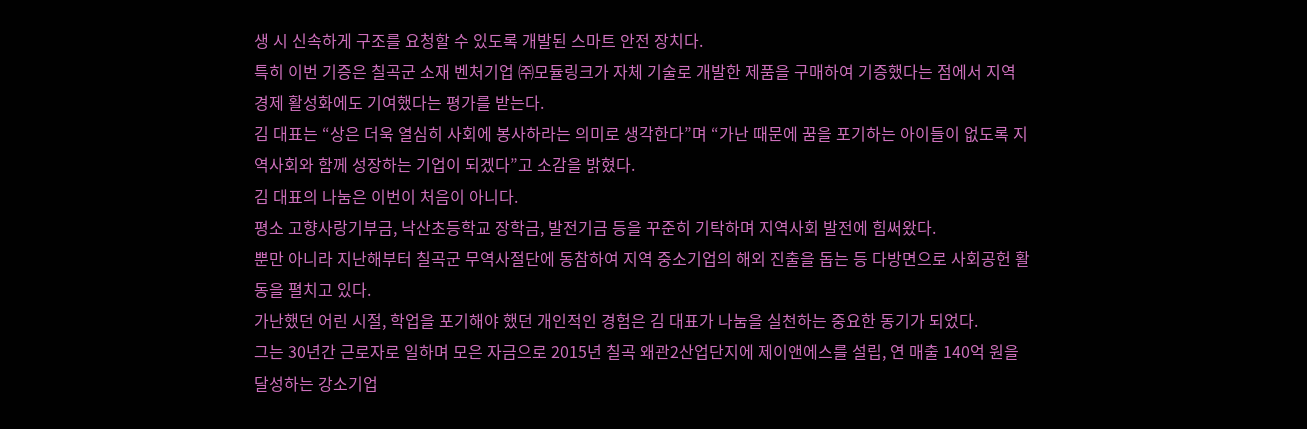생 시 신속하게 구조를 요청할 수 있도록 개발된 스마트 안전 장치다.
특히 이번 기증은 칠곡군 소재 벤처기업 ㈜모듈링크가 자체 기술로 개발한 제품을 구매하여 기증했다는 점에서 지역 경제 활성화에도 기여했다는 평가를 받는다.
김 대표는 “상은 더욱 열심히 사회에 봉사하라는 의미로 생각한다”며 “가난 때문에 꿈을 포기하는 아이들이 없도록 지역사회와 함께 성장하는 기업이 되겠다”고 소감을 밝혔다.
김 대표의 나눔은 이번이 처음이 아니다.
평소 고향사랑기부금, 낙산초등학교 장학금, 발전기금 등을 꾸준히 기탁하며 지역사회 발전에 힘써왔다.
뿐만 아니라 지난해부터 칠곡군 무역사절단에 동참하여 지역 중소기업의 해외 진출을 돕는 등 다방면으로 사회공헌 활동을 펼치고 있다.
가난했던 어린 시절, 학업을 포기해야 했던 개인적인 경험은 김 대표가 나눔을 실천하는 중요한 동기가 되었다.
그는 30년간 근로자로 일하며 모은 자금으로 2015년 칠곡 왜관2산업단지에 제이앤에스를 설립, 연 매출 140억 원을 달성하는 강소기업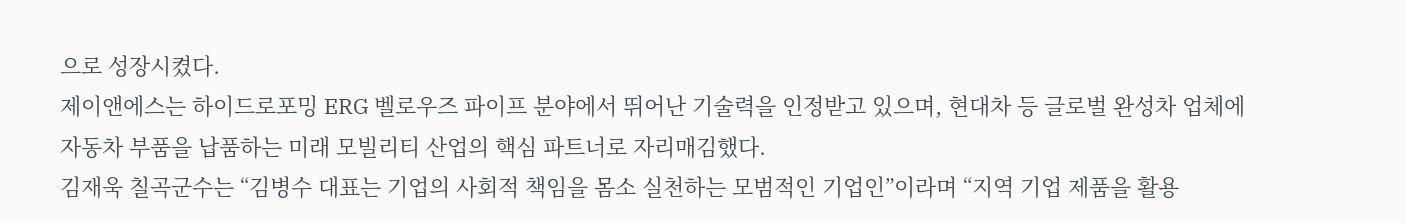으로 성장시켰다.
제이앤에스는 하이드로포밍 ERG 벨로우즈 파이프 분야에서 뛰어난 기술력을 인정받고 있으며, 현대차 등 글로벌 완성차 업체에 자동차 부품을 납품하는 미래 모빌리티 산업의 핵심 파트너로 자리매김했다.
김재욱 칠곡군수는 “김병수 대표는 기업의 사회적 책임을 몸소 실천하는 모범적인 기업인”이라며 “지역 기업 제품을 활용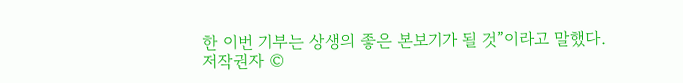한 이번 기부는 상생의 좋은 본보기가 될 것”이라고 말했다.
저작권자 ©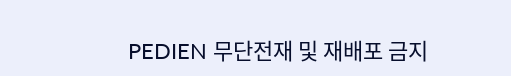PEDIEN 무단전재 및 재배포 금지